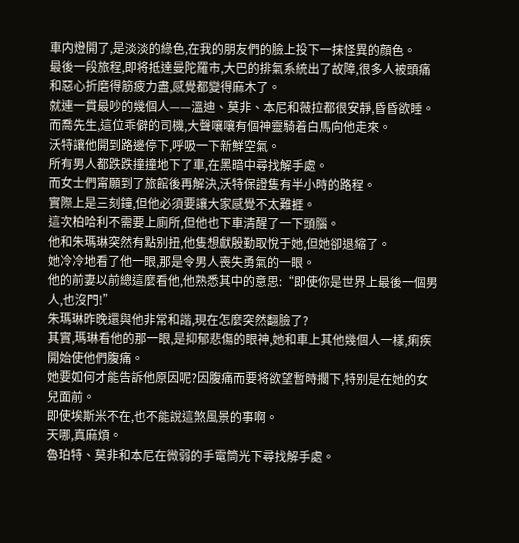車内燈開了,是淡淡的綠色,在我的朋友們的臉上投下一抹怪異的顔色。
最後一段旅程,即将抵達曼陀羅市,大巴的排氣系統出了故障,很多人被頭痛和惡心折磨得筋疲力盡,感覺都變得麻木了。
就連一貫最吵的幾個人——溫迪、莫非、本尼和薇拉都很安靜,昏昏欲睡。
而喬先生,這位乖僻的司機,大聲嚷嚷有個神靈騎着白馬向他走來。
沃特讓他開到路邊停下,呼吸一下新鮮空氣。
所有男人都跌跌撞撞地下了車,在黑暗中尋找解手處。
而女士們甯願到了旅館後再解決,沃特保證隻有半小時的路程。
實際上是三刻鐘,但他必須要讓大家感覺不太難捱。
這次柏哈利不需要上廁所,但他也下車清醒了一下頭腦。
他和朱瑪琳突然有點别扭,他隻想獻殷勤取悅于她,但她卻退縮了。
她冷冷地看了他一眼,那是令男人喪失勇氣的一眼。
他的前妻以前總這麼看他,他熟悉其中的意思:“即使你是世界上最後一個男人,也沒門!”
朱瑪琳昨晚還與他非常和諧,現在怎麼突然翻臉了?
其實,瑪琳看他的那一眼,是抑郁悲傷的眼神,她和車上其他幾個人一樣,痢疾開始使他們腹痛。
她要如何才能告訴他原因呢?因腹痛而要将欲望暫時擱下,特别是在她的女兒面前。
即使埃斯米不在,也不能說這煞風景的事啊。
天哪,真麻煩。
魯珀特、莫非和本尼在微弱的手電筒光下尋找解手處。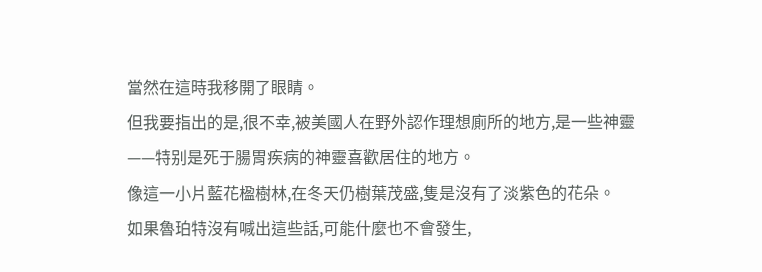當然在這時我移開了眼睛。
但我要指出的是,很不幸,被美國人在野外認作理想廁所的地方,是一些神靈——特别是死于腸胃疾病的神靈喜歡居住的地方。
像這一小片藍花楹樹林,在冬天仍樹葉茂盛,隻是沒有了淡紫色的花朵。
如果魯珀特沒有喊出這些話,可能什麼也不會發生,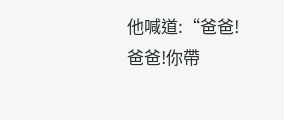他喊道:“爸爸!爸爸!你帶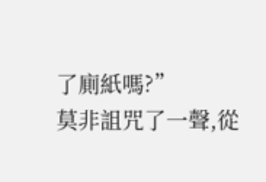了廁紙嗎?”
莫非詛咒了一聲,從